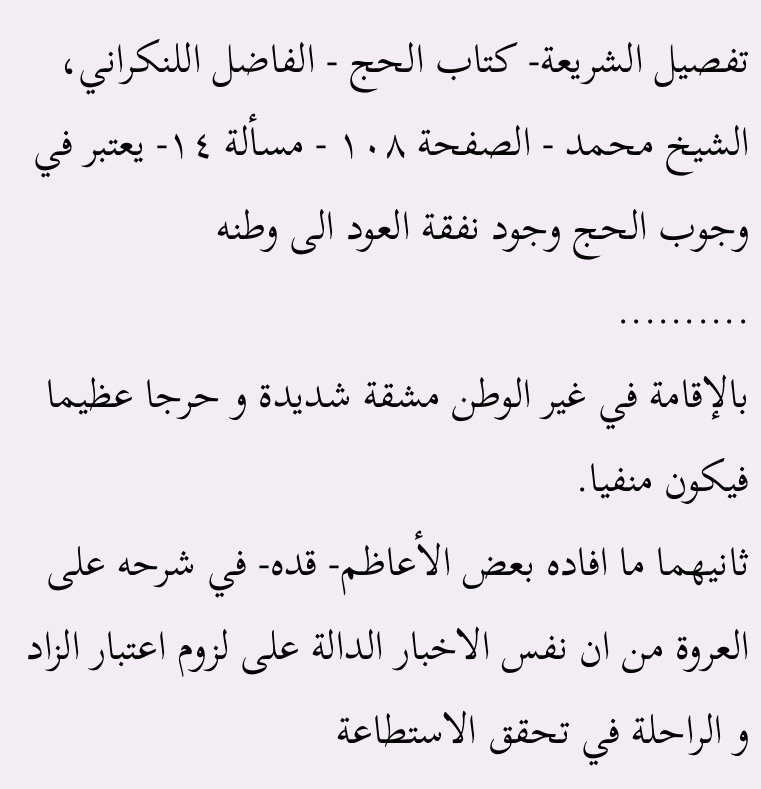تفصيل الشريعة- كتاب الحج - الفاضل اللنكراني، الشيخ محمد - الصفحة ١٠٨ - مسألة ١٤- يعتبر في وجوب الحج وجود نفقة العود الى وطنه
..........
بالإقامة في غير الوطن مشقة شديدة و حرجا عظيما فيكون منفيا.
ثانيهما ما افاده بعض الأعاظم- قده- في شرحه على العروة من ان نفس الاخبار الدالة على لزوم اعتبار الزاد و الراحلة في تحقق الاستطاعة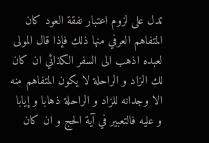تدل على لزوم اعتبار نفقة العود كان المتفاهم العرفي منها ذلك فإذا قال المولى لعبده اذهب الى السفر الكذائي ان كان لك الزاد و الراحلة لا يكون المتفاهم منه الا وجدانه للزاد و الراحلة ذهابا و إيابا و عليه فالتعبير في آية الحج و ان كان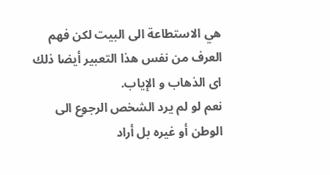هي الاستطاعة الى البيت لكن فهم العرف من نفس هذا التعبير أيضا ذلك اى الذهاب و الإياب.
نعم لو لم يرد الشخص الرجوع الى الوطن أو غيره بل أراد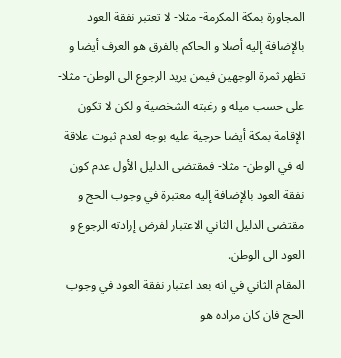المجاورة بمكة المكرمة- مثلا- لا تعتبر نفقة العود بالإضافة إليه أصلا و الحاكم بالفرق هو العرف أيضا و تظهر ثمرة الوجهين فيمن يريد الرجوع الى الوطن- مثلا- على حسب ميله و رغبته الشخصية و لكن لا تكون الإقامة بمكة أيضا حرجية عليه بوجه لعدم ثبوت علاقة له في الوطن- مثلا- فمقتضى الدليل الأول عدم كون نفقة العود بالإضافة إليه معتبرة في وجوب الحج و مقتضى الدليل الثاني الاعتبار لفرض إرادته الرجوع و العود الى الوطن.
المقام الثاني في انه بعد اعتبار نفقة العود في وجوب الحج فان كان مراده هو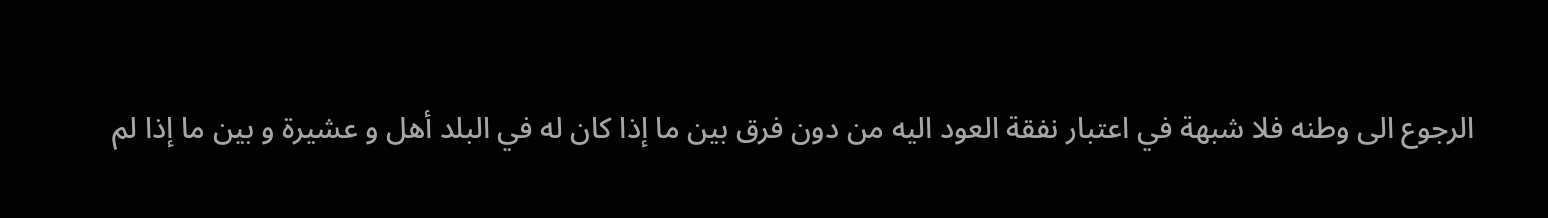الرجوع الى وطنه فلا شبهة في اعتبار نفقة العود اليه من دون فرق بين ما إذا كان له في البلد أهل و عشيرة و بين ما إذا لم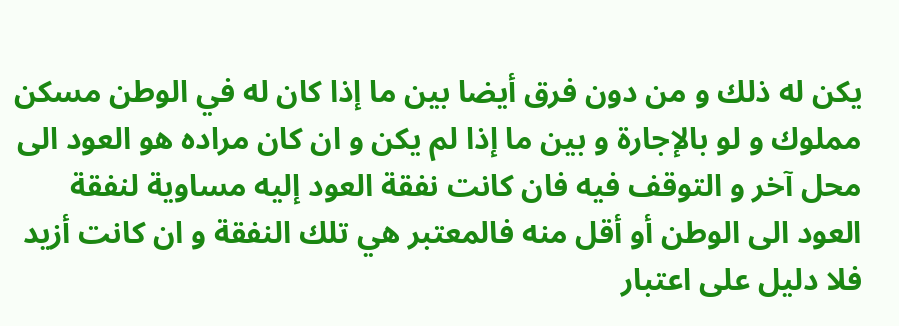يكن له ذلك و من دون فرق أيضا بين ما إذا كان له في الوطن مسكن مملوك و لو بالإجارة و بين ما إذا لم يكن و ان كان مراده هو العود الى محل آخر و التوقف فيه فان كانت نفقة العود إليه مساوية لنفقة العود الى الوطن أو أقل منه فالمعتبر هي تلك النفقة و ان كانت أزيد فلا دليل على اعتبار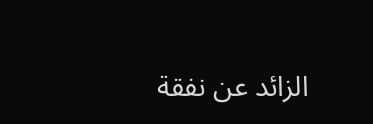الزائد عن نفقة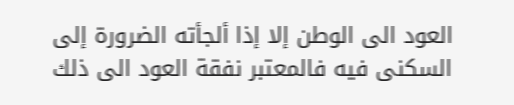العود الى الوطن إلا إذا ألجأته الضرورة إلى السكنى فيه فالمعتبر نفقة العود الى ذلك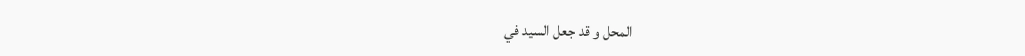المحل و قد جعل السيد في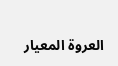العروة المعيار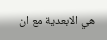هي الابعدية مع ان